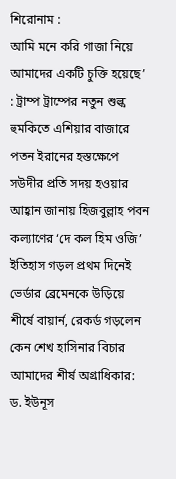শিরোনাম :
আমি মনে করি গাজা নিয়ে আমাদের একটি চুক্তি হয়েছে’ : ট্রাম্প ট্রাম্পের নতুন শুল্ক হুমকিতে এশিয়ার বাজারে পতন ইরানের হস্তক্ষেপে সউদীর প্রতি সদয় হওয়ার আহ্বান জানায় হিজবুল্লাহ পবন কল্যাণের ‘দে কল হিম ওজি’ ইতিহাস গড়ল প্রথম দিনেই ভের্ডার ব্রেমেনকে উড়িয়ে শীর্ষে বায়ার্ন, রেকর্ড গড়লেন কেন শেখ হাসিনার বিচার আমাদের শীর্ষ অগ্রাধিকার: ড. ইউনূস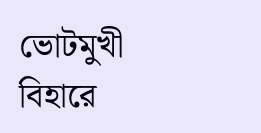ভোটমুখী বিহারে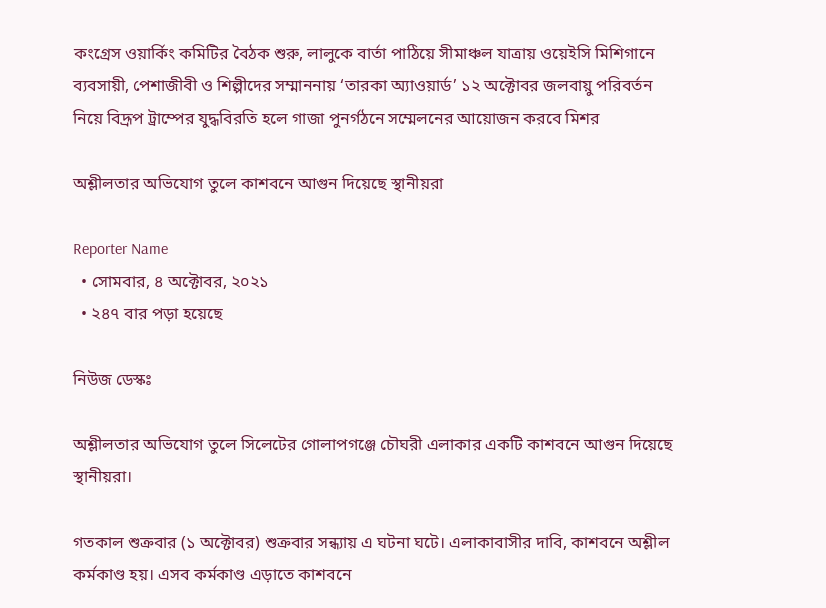কংগ্রেস ওয়ার্কিং কমিটির বৈঠক শুরু, লালুকে বার্তা পাঠিয়ে সীমাঞ্চল যাত্রায় ওয়েইসি মিশিগানে ব্যবসায়ী, পেশাজীবী ও শিল্পীদের সম্মাননায় ‘তারকা অ্যাওয়ার্ড’ ১২ অক্টোবর জলবায়ু পরিবর্তন নিয়ে বিদ্রূপ ট্রাম্পের যুদ্ধবিরতি হলে গাজা পুনর্গঠনে সম্মেলনের আয়োজন করবে মিশর

অশ্লীলতার অভিযোগ তুলে কাশবনে আগুন দিয়েছে স্থানীয়রা

Reporter Name
  • সোমবার, ৪ অক্টোবর, ২০২১
  • ২৪৭ বার পড়া হয়েছে

নিউজ ডেস্কঃ

অশ্লীলতার অভিযোগ তুলে সিলেটের গোলাপগঞ্জে চৌঘরী এলাকার একটি কাশবনে আগুন দিয়েছে স্থানীয়রা।

গতকাল শুক্রবার (১ অক্টোবর) শুক্রবার সন্ধ্যায় এ ঘটনা ঘটে। এলাকাবাসীর দাবি, কাশবনে অশ্লীল কর্মকাণ্ড হয়। এসব কর্মকাণ্ড এড়াতে কাশবনে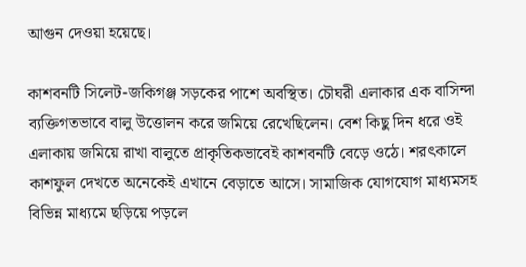আগুন দেওয়া হয়েছে।

কাশবনটি সিলেট-জকিগঞ্জ সড়কের পাশে অবস্থিত। চৌঘরী এলাকার এক বাসিন্দা ব্যক্তিগতভাবে বালু উত্তোলন করে জমিয়ে রেখেছিলেন। বেশ কিছু দিন ধরে ওই এলাকায় জমিয়ে রাখা বালুতে প্রাকৃতিকভাবেই কাশবনটি বেড়ে ওঠে। শরৎকালে কাশফুল দেখতে অনেকেই এখানে বেড়াতে আসে। সামাজিক যোগযোগ মাধ্যমসহ বিভিন্ন মাধ্যমে ছড়িয়ে পড়লে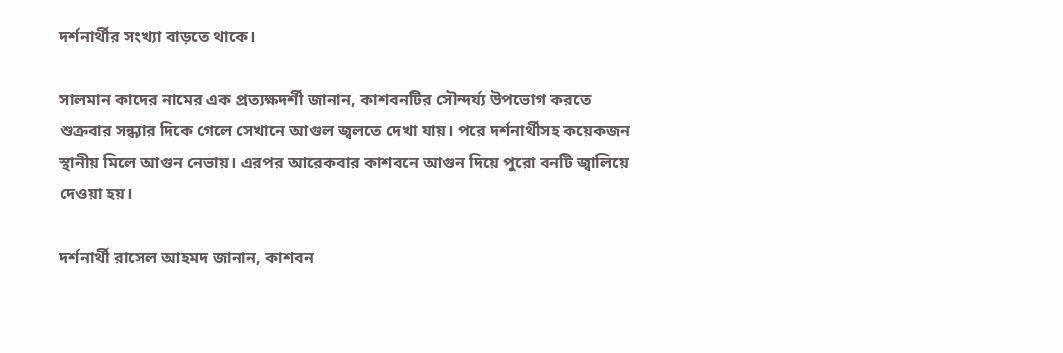দর্শনার্থীর সংখ্যা বাড়তে থাকে।

সালমান কাদের নামের এক প্রত্যক্ষদর্শী জানান, কাশবনটির সৌন্দর্য্য উপভোগ করতে শুক্রবার সন্ধ্যার দিকে গেলে সেখানে আগুল জ্বলতে দেখা যায়। পরে দর্শনার্থীসহ কয়েকজন স্থানীয় মিলে আগুন নেভায়। এরপর আরেকবার কাশবনে আগুন দিয়ে পুরো বনটি জ্বালিয়ে দেওয়া হয়।

দর্শনার্থী রাসেল আহমদ জানান, কাশবন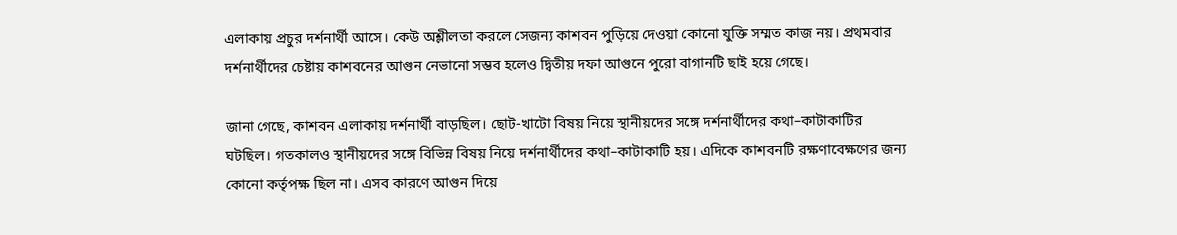এলাকায় প্রচুর দর্শনার্থী আসে। কেউ অশ্লীলতা করলে সেজন‌্য কাশবন পুড়িয়ে দেওয়া কোনো যুক্তি সম্মত কাজ নয়। প্রথমবার দর্শনার্থীদের চেষ্টায় কাশবনের আগুন নেভানো সম্ভব হলেও দ্বিতীয় দফা আগুনে পুরো বাগানটি ছাই হয়ে গেছে।

জানা গেছে, কাশবন এলাকায় দর্শনার্থী বাড়ছিল। ছোট-খাটো বিষয় নিয়ে স্থানীয়দের সঙ্গে দর্শনার্থীদের কথা–কাটাকাটির ঘটছিল। গতকালও স্থানীয়দের সঙ্গে বিভিন্ন বিষয় নিয়ে দর্শনার্থীদের কথা–কাটাকাটি হয়। এদিকে কাশবনটি রক্ষণাবেক্ষণের জন্য কোনো কর্তৃপক্ষ ছিল না। এসব কারণে আগুন দিয়ে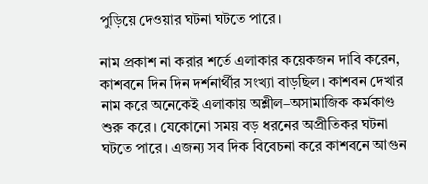পুড়িয়ে দেওয়ার ঘটনা ঘটতে পারে।

নাম প্রকাশ না করার শর্তে এলাকার কয়েকজন দাবি করেন, কাশবনে দিন দিন দর্শনার্থীর সংখ্যা বাড়ছিল। কাশবন দেখার নাম করে অনেকেই এলাকায় অশ্লীল–অসামাজিক কর্মকাণ্ড শুরু করে। যেকোনো সময় বড় ধরনের অপ্রীতিকর ঘটনা ঘটতে পারে। এজন্য সব দিক বিবেচনা করে কাশবনে আগুন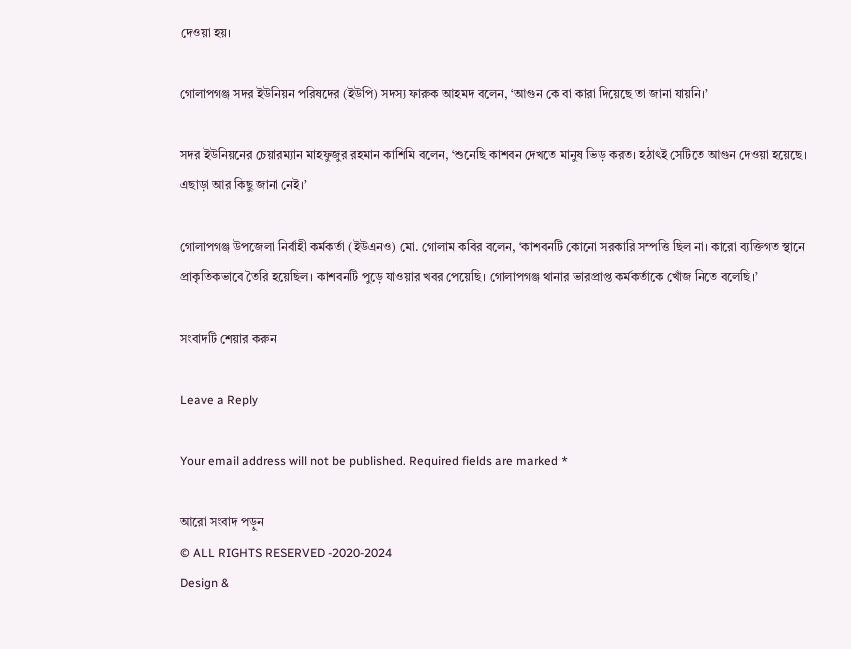দেওয়া হয়।

গোলাপগঞ্জ সদর ইউনিয়ন পরিষদের (ইউপি) সদস্য ফারুক আহমদ বলেন, ‘আগুন কে বা কারা দিয়েছে তা জানা যায়নি।’

সদর ইউনিয়নের চেয়ারম্যান মাহফুজুর রহমান কাশিমি বলেন, ‘শুনেছি কাশবন দেখতে মানুষ ভিড় করত। হঠাৎই সেটিতে আগুন দেওয়া হয়েছে। এছাড়া আর কিছু জানা নেই।’

গোলাপগঞ্জ উপজেলা নির্বাহী কর্মকর্তা (ইউএনও) মো. গোলাম কবির বলেন, ‘কাশবনটি কোনো সরকারি সম্পত্তি ছিল না। কারো ব‌্যক্তিগত স্থানে প্রাকৃতিকভাবে তৈরি হয়েছিল। কাশবনটি পুড়ে যাওয়ার খবর পেয়েছি। গোলাপগঞ্জ থানার ভারপ্রাপ্ত কর্মকর্তাকে খোঁজ নিতে বলেছি।’

সংবাদটি শেয়ার করুন

Leave a Reply

Your email address will not be published. Required fields are marked *

আরো সংবাদ পড়ুন
© ALL RIGHTS RESERVED -2020-2024
Design &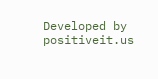Developed by positiveit.us